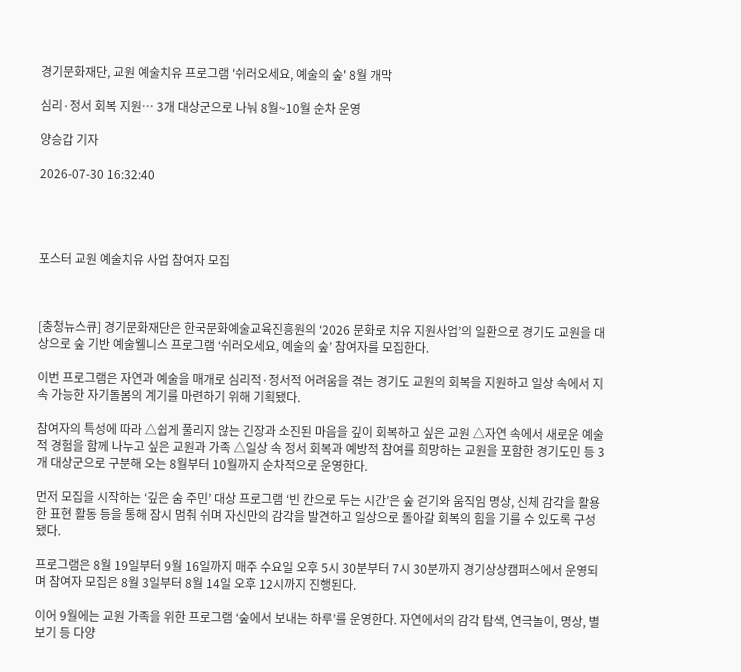경기문화재단, 교원 예술치유 프로그램 '쉬러오세요, 예술의 숲' 8월 개막

심리·정서 회복 지원… 3개 대상군으로 나눠 8월~10월 순차 운영

양승갑 기자

2026-07-30 16:32:40




포스터 교원 예술치유 사업 참여자 모집



[충청뉴스큐] 경기문화재단은 한국문화예술교육진흥원의 ‘2026 문화로 치유 지원사업’의 일환으로 경기도 교원을 대상으로 숲 기반 예술웰니스 프로그램 ‘쉬러오세요, 예술의 숲’ 참여자를 모집한다.

이번 프로그램은 자연과 예술을 매개로 심리적·정서적 어려움을 겪는 경기도 교원의 회복을 지원하고 일상 속에서 지속 가능한 자기돌봄의 계기를 마련하기 위해 기획됐다.

참여자의 특성에 따라 △쉽게 풀리지 않는 긴장과 소진된 마음을 깊이 회복하고 싶은 교원 △자연 속에서 새로운 예술적 경험을 함께 나누고 싶은 교원과 가족 △일상 속 정서 회복과 예방적 참여를 희망하는 교원을 포함한 경기도민 등 3개 대상군으로 구분해 오는 8월부터 10월까지 순차적으로 운영한다.

먼저 모집을 시작하는 ‘깊은 숨 주민’ 대상 프로그램 ‘빈 칸으로 두는 시간’은 숲 걷기와 움직임 명상, 신체 감각을 활용한 표현 활동 등을 통해 잠시 멈춰 쉬며 자신만의 감각을 발견하고 일상으로 돌아갈 회복의 힘을 기를 수 있도록 구성됐다.

프로그램은 8월 19일부터 9월 16일까지 매주 수요일 오후 5시 30분부터 7시 30분까지 경기상상캠퍼스에서 운영되며 참여자 모집은 8월 3일부터 8월 14일 오후 12시까지 진행된다.

이어 9월에는 교원 가족을 위한 프로그램 ‘숲에서 보내는 하루’를 운영한다. 자연에서의 감각 탐색, 연극놀이, 명상, 별보기 등 다양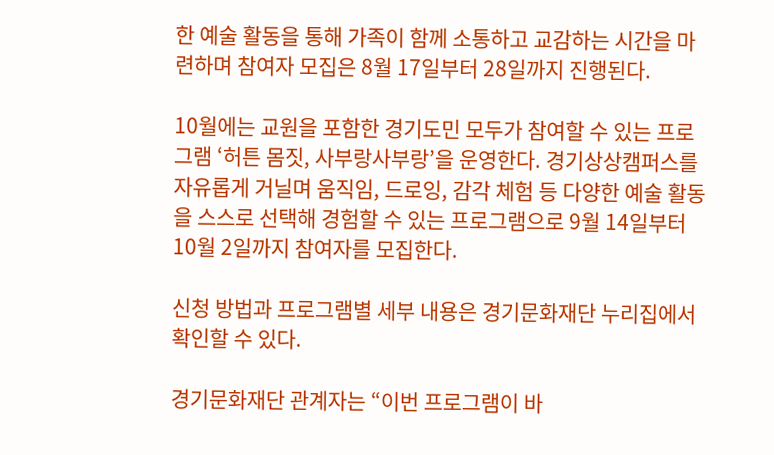한 예술 활동을 통해 가족이 함께 소통하고 교감하는 시간을 마련하며 참여자 모집은 8월 17일부터 28일까지 진행된다.

10월에는 교원을 포함한 경기도민 모두가 참여할 수 있는 프로그램 ‘허튼 몸짓, 사부랑사부랑’을 운영한다. 경기상상캠퍼스를 자유롭게 거닐며 움직임, 드로잉, 감각 체험 등 다양한 예술 활동을 스스로 선택해 경험할 수 있는 프로그램으로 9월 14일부터 10월 2일까지 참여자를 모집한다.

신청 방법과 프로그램별 세부 내용은 경기문화재단 누리집에서 확인할 수 있다.

경기문화재단 관계자는 “이번 프로그램이 바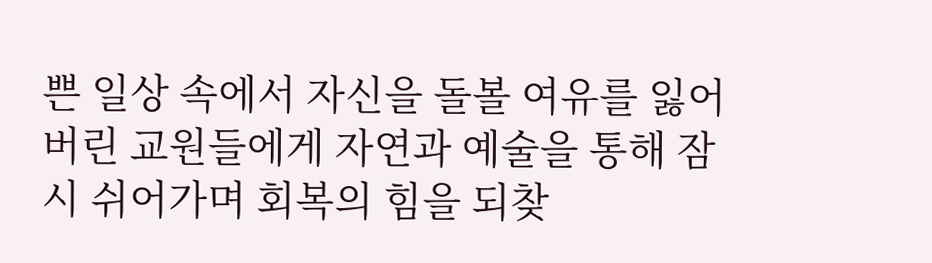쁜 일상 속에서 자신을 돌볼 여유를 잃어버린 교원들에게 자연과 예술을 통해 잠시 쉬어가며 회복의 힘을 되찾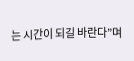는 시간이 되길 바란다”며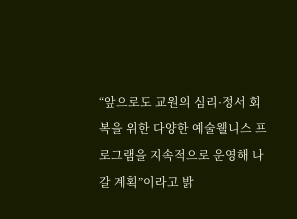“앞으로도 교원의 심리·정서 회복을 위한 다양한 예술웰니스 프로그램을 지속적으로 운영해 나갈 계획”이라고 밝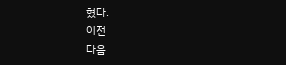혔다.
이전
다음